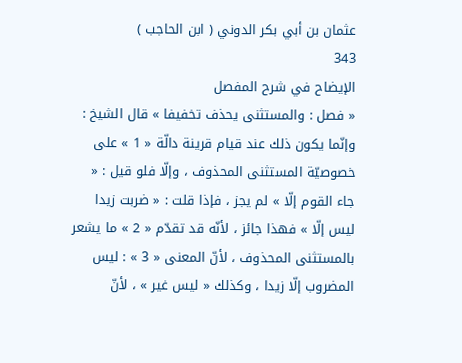عثمان بن أبي بكر الدوني ( ابن الحاجب )
343
الإيضاح في شرح المفصل
« فصل : والمستثنى يحذف تخفيفا » قال الشيخ : وإنّما يكون ذلك عند قيام قرينة دالّة « 1 » على خصوصيّة المستثنى المحذوف ، وإلّا فلو قيل : « جاء القوم إلّا » لم يجز ، فإذا قلت : « ضربت زيدا ليس إلّا » فهذا جائز ، لأنّه قد تقدّم « 2 » ما يشعر بالمستثنى المحذوف ، لأنّ المعنى « 3 » : ليس المضروب إلّا زيدا ، وكذلك « ليس غير » ، لأنّ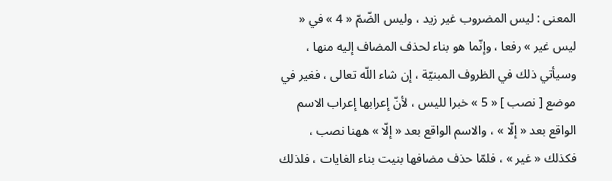المعنى : ليس المضروب غير زيد ، وليس الضّمّ « 4 » في « ليس غير » رفعا ، وإنّما هو بناء لحذف المضاف إليه منها ، وسيأتي ذلك في الظروف المبنيّة ، إن شاء اللّه تعالى ، فغير في موضع [ نصب ] « 5 » خبرا لليس ، لأنّ إعرابها إعراب الاسم الواقع بعد « إلّا » ، والاسم الواقع بعد « إلّا » ههنا نصب ، فكذلك « غير » ، فلمّا حذف مضافها بنيت بناء الغايات ، فلذلك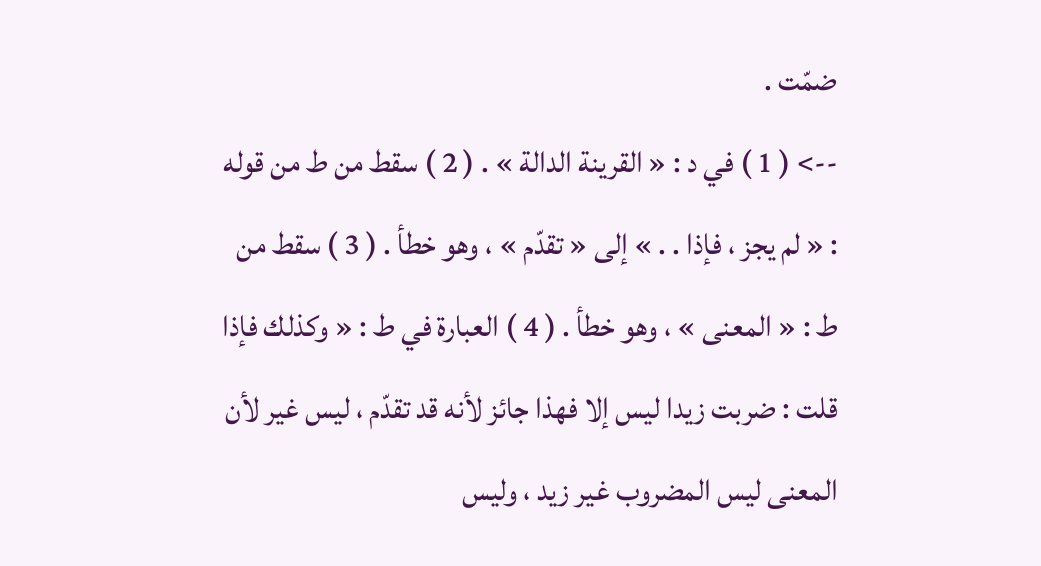ضمّت .
--> ( 1 ) في د : « القرينة الدالة » . ( 2 ) سقط من ط من قوله : « لم يجز ، فإذا . . » إلى « تقدّم » ، وهو خطأ . ( 3 ) سقط من ط : « المعنى » ، وهو خطأ . ( 4 ) العبارة في ط : « وكذلك فإذا قلت : ضربت زيدا ليس إلا فهذا جائز لأنه قد تقدّم ، ليس غير لأن المعنى ليس المضروب غير زيد ، وليس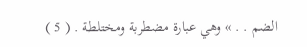الضم . . » وهي عبارة مضطربة ومختلطة . ( 5 )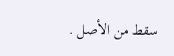سقط من الأصل .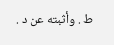ط . وأثبته عن د .